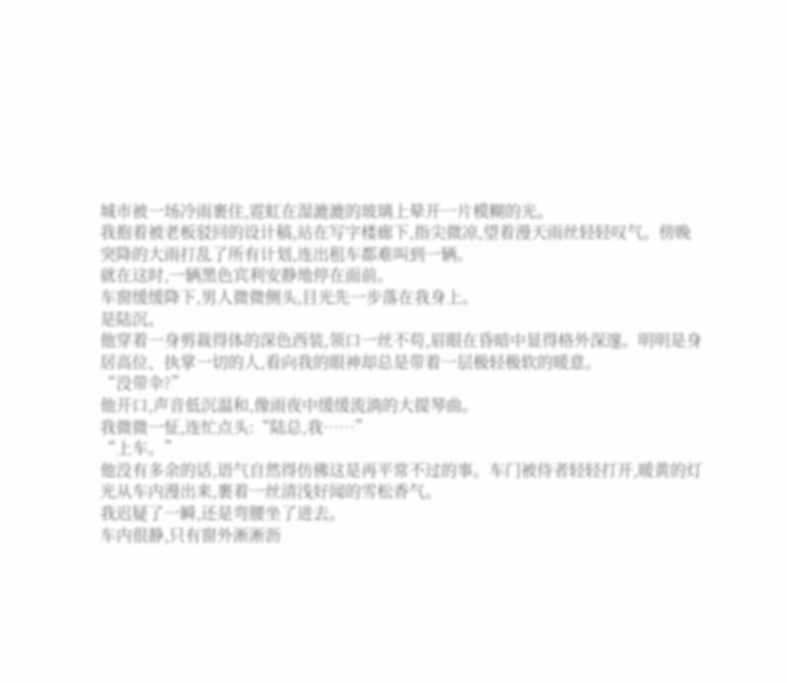城市被一场冷雨裹住,霓虹在湿漉漉的玻璃上晕开一片模糊的光。
我抱着被老板驳回的设计稿,站在写字楼廊下,指尖微凉,望着漫天雨丝轻轻叹气。傍晚突降的大雨打乱了所有计划,连出租车都难叫到一辆。
就在这时,一辆黑色宾利安静地停在面前。
车窗缓缓降下,男人微微侧头,目光先一步落在我身上。
是陆沉。
他穿着一身剪裁得体的深色西装,领口一丝不苟,眉眼在昏暗中显得格外深邃。明明是身居高位、执掌一切的人,看向我的眼神却总是带着一层极轻极软的暖意。
“没带伞?”
他开口,声音低沉温和,像雨夜中缓缓流淌的大提琴曲。
我微微一怔,连忙点头:“陆总,我……”
“上车。”
他没有多余的话,语气自然得仿佛这是再平常不过的事。车门被侍者轻轻打开,暖黄的灯光从车内漫出来,裹着一丝清浅好闻的雪松香气。
我迟疑了一瞬,还是弯腰坐了进去。
车内很静,只有窗外淅淅沥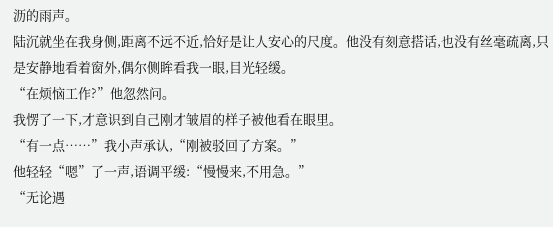沥的雨声。
陆沉就坐在我身侧,距离不远不近,恰好是让人安心的尺度。他没有刻意搭话,也没有丝毫疏离,只是安静地看着窗外,偶尔侧眸看我一眼,目光轻缓。
“在烦恼工作?”他忽然问。
我愣了一下,才意识到自己刚才皱眉的样子被他看在眼里。
“有一点……”我小声承认,“刚被驳回了方案。”
他轻轻“嗯”了一声,语调平缓:“慢慢来,不用急。”
“无论遇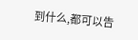到什么,都可以告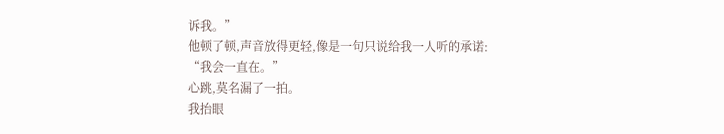诉我。”
他顿了顿,声音放得更轻,像是一句只说给我一人听的承诺:
“我会一直在。”
心跳,莫名漏了一拍。
我抬眼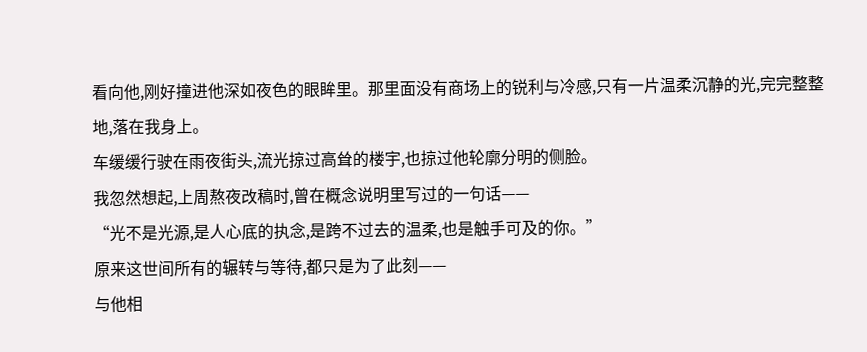看向他,刚好撞进他深如夜色的眼眸里。那里面没有商场上的锐利与冷感,只有一片温柔沉静的光,完完整整地,落在我身上。
车缓缓行驶在雨夜街头,流光掠过高耸的楼宇,也掠过他轮廓分明的侧脸。
我忽然想起,上周熬夜改稿时,曾在概念说明里写过的一句话——
“光不是光源,是人心底的执念,是跨不过去的温柔,也是触手可及的你。”
原来这世间所有的辗转与等待,都只是为了此刻——
与他相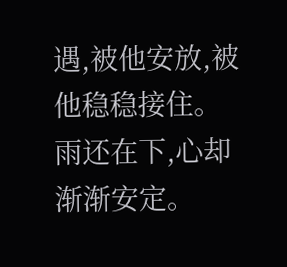遇,被他安放,被他稳稳接住。
雨还在下,心却渐渐安定。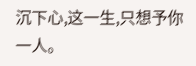沉下心,这一生,只想予你一人。